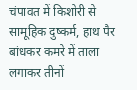चंपावत में किशोरी से सामूहिक दुष्कर्म, हाथ पैर बांधकर कमरे में ताला लगाकर तीनों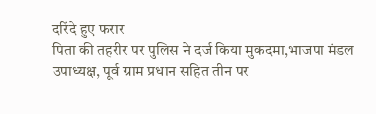दरिंदे हुए फरार
पिता की तहरीर पर पुलिस ने दर्ज किया मुकदमा,भाजपा मंडल उपाध्यक्ष, पूर्व ग्राम प्रधान सहित तीन पर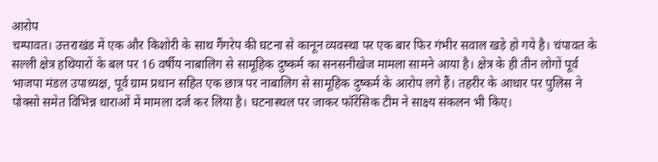आरोप
चम्पावत। उत्तराखंड में एक और किशोरी के साथ गैंगरेप की घटना से कानून व्यवस्था पर एक बार फिर गंभीर सवाल खड़े हो गये है। चंपावत के सल्ली क्षेत्र हथियारों के बल पर 16 वर्षीय नाबालिग से सामूहिक दुष्कर्म का सनसनीखेज मामला सामने आया है। क्षेत्र के ही तीन लोगों पूर्व भाजपा मंडल उपाध्यक्ष, पूर्व ग्राम प्रधान सहित एक छात्र पर नाबालिग से सामूहिक दुष्कर्म के आरोप लगे हैं। तहरीर के आधार पर पुलिस ने पोक्सो समेत विभिन्न धाराओं में मामला दर्ज कर लिया है। घटनास्थल पर जाकर फॉरेंसिक टीम ने साक्ष्य संकलन भी किए।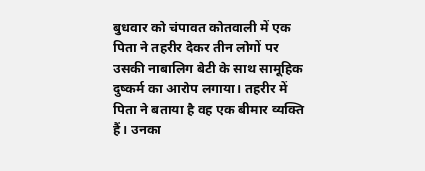बुधवार को चंपावत कोतवाली में एक पिता ने तहरीर देकर तीन लोगों पर उसकी नाबालिग बेटी के साथ सामूहिक दुष्कर्म का आरोप लगाया। तहरीर में पिता ने बताया है वह एक बीमार व्यक्ति हैं। उनका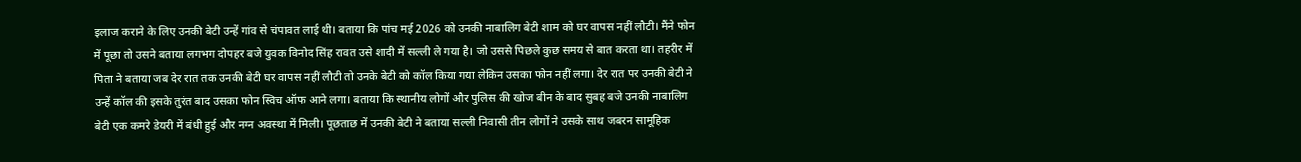इलाज कराने के लिए उनकी बेटी उन्हें गांव से चंपावत लाई थी। बताया कि पांच मई 2026 को उनकी नाबालिग बेटी शाम को घर वापस नहीं लौटी। मैंने फोन में पूछा तो उसने बताया लगभग दोपहर बजे युवक विनोद सिंह रावत उसे शादी में सल्ली ले गया है। जो उससे पिछले कुछ समय से बात करता था। तहरीर में पिता ने बताया जब देर रात तक उनकी बेटी घर वापस नहीं लौटी तो उनके बेटी को कॉल किया गया लेकिन उसका फोन नहीं लगा। देर रात पर उनकी बेटी ने उन्हें कॉल की इसके तुरंत बाद उसका फोन स्विच ऑफ आने लगा। बताया कि स्थानीय लोगों और पुलिस की खोज बीन के बाद सुबह बजे उनकी नाबालिग बेटी एक कमरे डेयरी में बंधी हुई और नग्न अवस्था में मिली। पूछताछ में उनकी बेटी ने बताया सल्ली निवासी तीन लोगों ने उसके साथ जबरन सामूहिक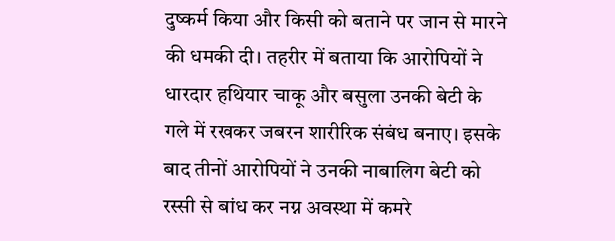दुष्कर्म किया और किसी को बताने पर जान से मारने की धमकी दी। तहरीर में बताया कि आरोपियों ने धारदार हथियार चाकू और बसुला उनकी बेटी के गले में रखकर जबरन शारीरिक संबंध बनाए। इसके बाद तीनों आरोपियों ने उनकी नाबालिग बेटी को रस्सी से बांध कर नग्न अवस्था में कमरे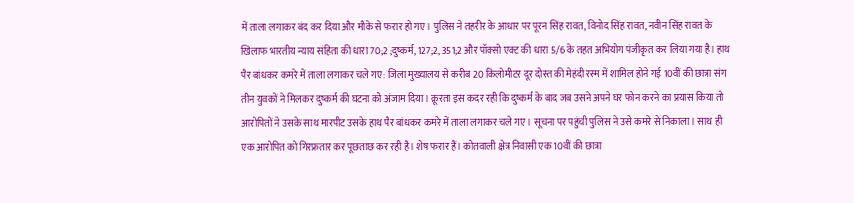में ताला लगाकर बंद कर दिया और मौके से फरार हो गए। पुलिस ने तहरीर के आधार पर पूरन सिंह रावत, विनोद सिंह रावत, नवीन सिंह रावत के खिलाफ भारतीय न्याय संहिता की धारा 70;2 ;दुष्कर्म, 127;2, 351;2 और पॉक्सो एक्ट की धारा 5/6 के तहत अभियोग पंजीकृत कर लिया गया है। हाथ पैर बांधकर कमरे में ताला लगाकर चले गए: जिला मुख्यालय से करीब 20 किलोमीटर दूर दोस्त की मेहंदी रस्म में शामिल होने गई 10वीं की छात्रा संग तीन युवकों ने मिलकर दुष्कर्म की घटना को अंजाम दिया। क्रूरता इस कदर रही कि दुष्कर्म के बाद जब उसने अपने घर फोन करने का प्रयास किया तो आरोपितों ने उसके साथ मारपीट उसके हाथ पैर बांधकर कमरे में ताला लगाकर चले गए। सूचना पर पहुंची पुलिस ने उसे कमरे से निकाला। साथ ही एक आरोपित को गिरफ्रतार कर पूछताछ कर रही है। शेष फरार हैं। कोतवाली क्षेत्र निवासी एक 10वीं की छात्रा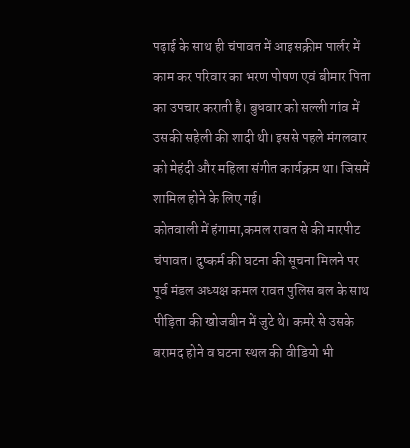पढ़ाई के साथ ही चंपावत में आइसक्रीम पार्लर में काम कर परिवार का भरण पोषण एवं बीमार पिता का उपचार कराती है। बुधवार को सल्ली गांव में उसकी सहेली की शादी थी। इससे पहले मंगलवार को मेहंदी और महिला संगीत कार्यक्रम था। जिसमें शामिल होने के लिए गई।
कोतवाली में हंगामा,कमल रावत से की मारपीट
चंपावत। दुष्कर्म की घटना की सूचना मिलने पर पूर्व मंडल अध्यक्ष कमल रावत पुलिस बल के साथ पीड़िता की खोजबीन में जुटे थे। कमरे से उसके बरामद होने व घटना स्थल की वीडियो भी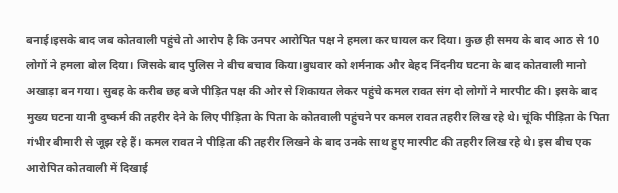बनाई।इसके बाद जब कोतवाली पहुंचे तो आरोप है कि उनपर आरोपित पक्ष ने हमला कर घायल कर दिया। कुछ ही समय के बाद आठ से 10 लोगों ने हमला बोल दिया। जिसके बाद पुलिस ने बीच बचाव किया।बुधवार को शर्मनाक और बेहद निंदनीय घटना के बाद कोतवाली मानो अखाड़ा बन गया। सुबह के करीब छह बजे पीड़ित पक्ष की ओर से शिकायत लेकर पहुंचे कमल रावत संग दो लोगों ने मारपीट की। इसके बाद मुख्य घटना यानी दुष्कर्म की तहरीर देने के लिए पीड़िता के पिता के कोतवाली पहुंचने पर कमल रावत तहरीर लिख रहे थे। चूंकि पीड़िता के पिता गंभीर बीमारी से जूझ रहे हैं। कमल रावत ने पीड़िता की तहरीर लिखने के बाद उनके साथ हुए मारपीट की तहरीर लिख रहे थे। इस बीच एक आरोपित कोतवाली में दिखाई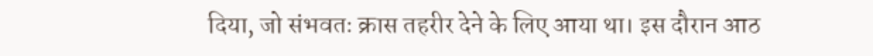दिया, जो संभवतः क्रास तहरीर देने के लिए आया था। इस दौरान आठ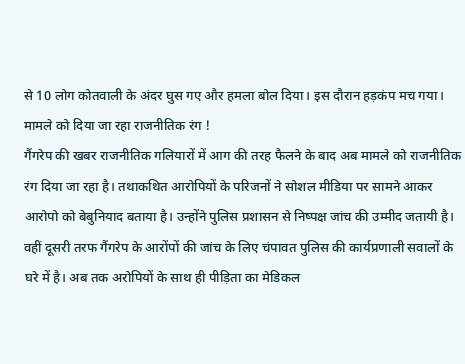से 10 लोग कोतवाली के अंदर घुस गए और हमला बोल दिया। इस दौरान हड़कंप मच गया।
मामले को दिया जा रहा राजनीतिक रंग !
गैंगरेप की खबर राजनीतिक गलियारों में आग की तरह फैलने के बाद अब मामले को राजनीतिक रंग दिया जा रहा है। तथाकथित आरोपियों के परिजनों ने सोशल मीडिया पर सामने आकर आरोपो को बेबुनियाद बताया है। उन्होंने पुलिस प्रशासन से निष्पक्ष जांच की उम्मीद जतायी है। वहीं दूसरी तरफ गैंगरेप के आरोंपों की जांच के लिए चंपावत पुलिस की कार्यप्रणाली सवालों के घरे में है। अब तक अरोपियों के साथ ही पीड़िता का मेडिकल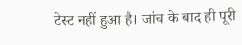टेस्ट नहीं हुआ है। जांच के बाद ही पूरी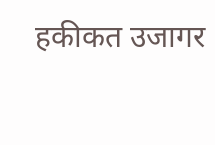हकीकत उजागर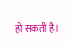हो सकती है।